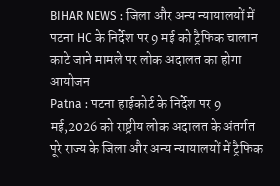BIHAR NEWS : जिला और अन्य न्यायालयों में पटना HC के निर्देश पर 9 मई को ट्रैफिक चालान काटे जाने मामले पर लोक अदालत का होगा आयोजन
Patna : पटना हाईकोर्ट के निर्देश पर 9 मई,2026 को राष्ट्रीय लोक अदालत के अंतर्गत पूरे राज्य के जिला और अन्य न्यायालयों में ट्रैफिक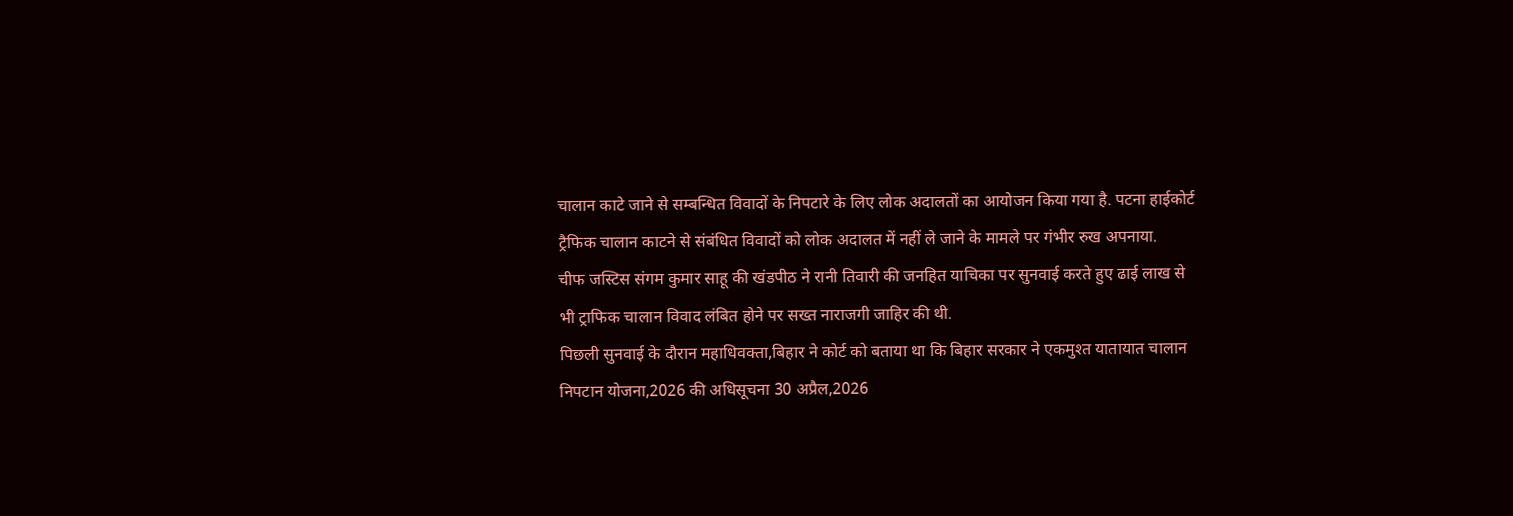चालान काटे जाने से सम्बन्धित विवादों के निपटारे के लिए लोक अदालतों का आयोजन किया गया है. पटना हाईकोर्ट ट्रैफिक चालान काटने से संबंधित विवादों को लोक अदालत में नहीं ले जाने के मामले पर गंभीर रुख अपनाया.
चीफ जस्टिस संगम कुमार साहू की खंडपीठ ने रानी तिवारी की जनहित याचिका पर सुनवाई करते हुए ढाई लाख से भी ट्राफिक चालान विवाद लंबित होने पर सख्त नाराजगी जाहिर की थी.
पिछली सुनवाई के दौरान महाधिवक्ता,बिहार ने कोर्ट को बताया था कि बिहार सरकार ने एकमुश्त यातायात चालान निपटान योजना,2026 की अधिसूचना 30 अप्रैल,2026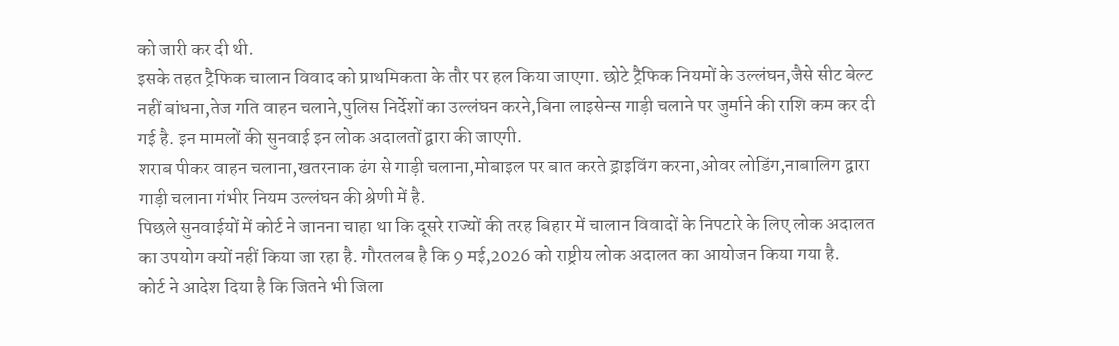को जारी कर दी थी.
इसके तहत ट्रैफिक चालान विवाद को प्राथमिकता के तौर पर हल किया जाएगा. छोटे ट्रैफिक नियमों के उल्लंघन,जैसे सीट बेल्ट नहीं बांधना,तेज गति वाहन चलाने,पुलिस निर्देशों का उल्लंघन करने,बिना लाइसेन्स गाड़ी चलाने पर जुर्माने की राशि कम कर दी गई है. इन मामलों की सुनवाई इन लोक अदालतों द्वारा की जाएगी.
शराब पीकर वाहन चलाना,खतरनाक ढंग से गाड़ी चलाना,मोबाइल पर बात करते ड्राइविंग करना,ओवर लोडिंग,नाबालिग द्वारा गाड़ी चलाना गंभीर नियम उल्लंघन की श्रेणी में है.
पिछले सुनवाईयों में कोर्ट ने जानना चाहा था कि दूसरे राज्यों की तरह बिहार में चालान विवादों के निपटारे के लिए लोक अदालत का उपयोग क्यों नहीं किया जा रहा है. गौरतलब है कि 9 मई,2026 को राष्ट्रीय लोक अदालत का आयोजन किया गया है.
कोर्ट ने आदेश दिया है कि जितने भी जिला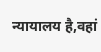न्यायालय है,वहां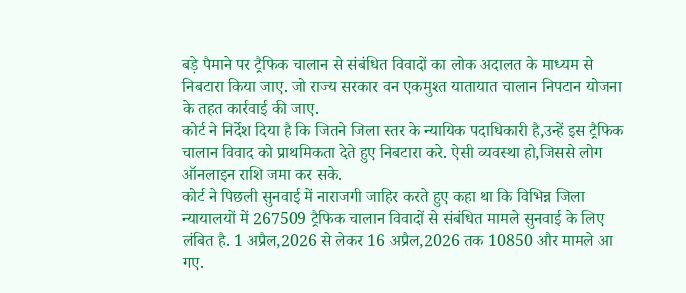बड़े पैमाने पर ट्रैफिक चालान से संबंधित विवादों का लोक अदालत के माध्यम से निबटारा किया जाए. जो राज्य सरकार वन एकमुश्त यातायात चालान निपटान योजना के तहत कार्रवाई की जाए.
कोर्ट ने निर्देश दिया है कि जितने जिला स्तर के न्यायिक पदाधिकारी है,उन्हें इस ट्रैफिक चालान विवाद को प्राथमिकता देते हुए निबटारा करे. ऐसी व्यवस्था हो,जिससे लोग ऑनलाइन राशि जमा कर सके.
कोर्ट ने पिछली सुनवाई में नाराजगी जाहिर करते हुए कहा था कि विभिन्न जिला न्यायालयों में 267509 ट्रैफिक चालान विवादों से संबंधित मामले सुनवाई के लिए लंबित है. 1 अप्रैल,2026 से लेकर 16 अप्रैल,2026 तक 10850 और मामले आ गए.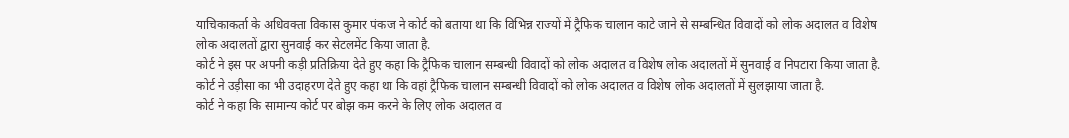याचिकाकर्ता के अधिवक्ता विकास कुमार पंकज ने कोर्ट को बताया था कि विभिन्न राज्यों में ट्रैफिक चालान काटे जाने से सम्बन्धित विवादों को लोक अदालत व विशेष लोक अदालतों द्वारा सुनवाई कर सेटलमेंट किया जाता है.
कोर्ट ने इस पर अपनी कड़ी प्रतिक्रिया देते हुए कहा कि ट्रैफिक चालान सम्बन्धी विवादों को लोक अदालत व विशेष लोक अदालतों में सुनवाई व निपटारा किया जाता है. कोर्ट ने उड़ीसा का भी उदाहरण देते हुए कहा था कि वहां ट्रैफिक चालान सम्बन्धी विवादों को लोक अदालत व विशेष लोक अदालतों में सुलझाया जाता है.
कोर्ट ने कहा कि सामान्य कोर्ट पर बोझ कम करने के लिए लोक अदालत व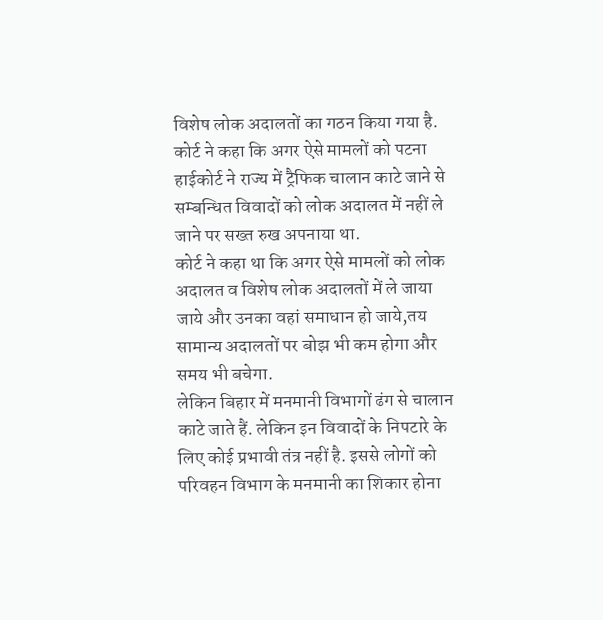विशेष लोक अदालतों का गठन किया गया है. कोर्ट ने कहा कि अगर ऐसे मामलों को पटना हाईकोर्ट ने राज्य में ट्रैफिक चालान काटे जाने से सम्बन्धित विवादों को लोक अदालत में नहीं ले जाने पर सख्त रुख अपनाया था.
कोर्ट ने कहा था कि अगर ऐसे मामलों को लोक अदालत व विशेष लोक अदालतों में ले जाया
जाये और उनका वहां समाधान हो जाये,तय सामान्य अदालतों पर बोझ भी कम होगा और समय भी बचेगा.
लेकिन बिहार में मनमानी विभागों ढंग से चालान काटे जाते हैं. लेकिन इन विवादों के निपटारे के लिए कोई प्रभावी तंत्र नहीं है. इससे लोगों को परिवहन विभाग के मनमानी का शिकार होना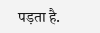पड़ता है.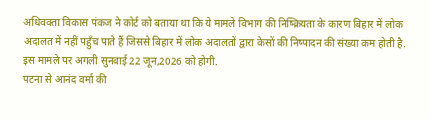अधिवक्ता विकास पंकज ने कोर्ट को बताया था कि ये मामले विभाग की निष्क्रियता के कारण बिहार में लोक अदालत में नहीं पहुँच पाते हैं जिससे बिहार में लोक अदालतों द्वारा केसों की निष्पादन की संख्या कम होती है.
इस मामले पर अगली सुनवाई 22 जून,2026 को होगी.
पटना से आनंद वर्मा की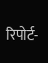रिपोर्ट-